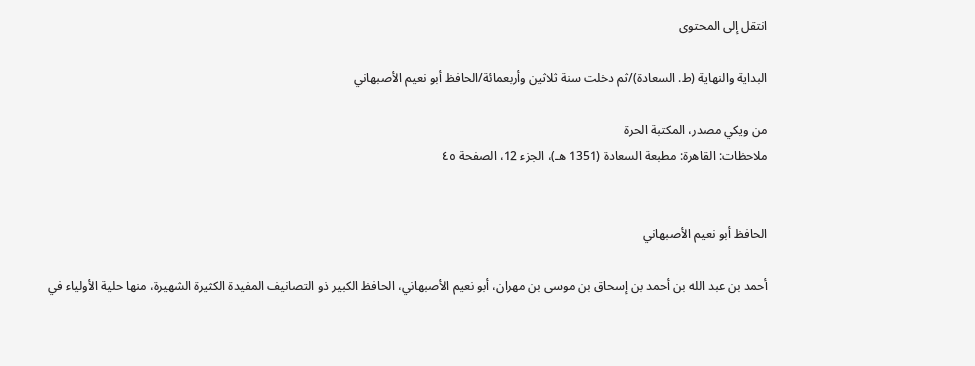انتقل إلى المحتوى

البداية والنهاية (ط. السعادة)/ثم دخلت سنة ثلاثين وأربعمائة/الحافظ أبو نعيم الأصبهاني

من ويكي مصدر، المكتبة الحرة
ملاحظات: القاهرة: مطبعة السعادة (1351 هـ)، الجزء 12، الصفحة ٤٥


الحافظ أبو نعيم الأصبهاني

أحمد بن عبد الله بن أحمد بن إسحاق بن موسى بن مهران، أبو نعيم الأصبهاني، الحافظ الكبير ذو التصانيف المفيدة الكثيرة الشهيرة، منها حلية الأولياء في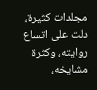مجلدات كثيرة، دلت على اتساع روايته، وكثرة مشايخه،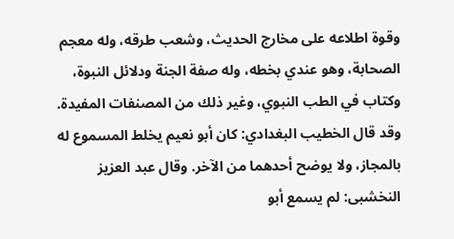وقوة اطلاعه على مخارج الحديث، وشعب طرقه، وله معجم الصحابة، وهو عندي بخطه، وله صفة الجنة ودلائل النبوة، وكتاب في الطب النبوي، وغير ذلك من المصنفات المفيدة. وقد قال الخطيب البغدادي: كان أبو نعيم يخلط المسموع له بالمجاز، ولا يوضح أحدهما من الآخر. وقال عبد العزيز النخشبى: لم يسمع أبو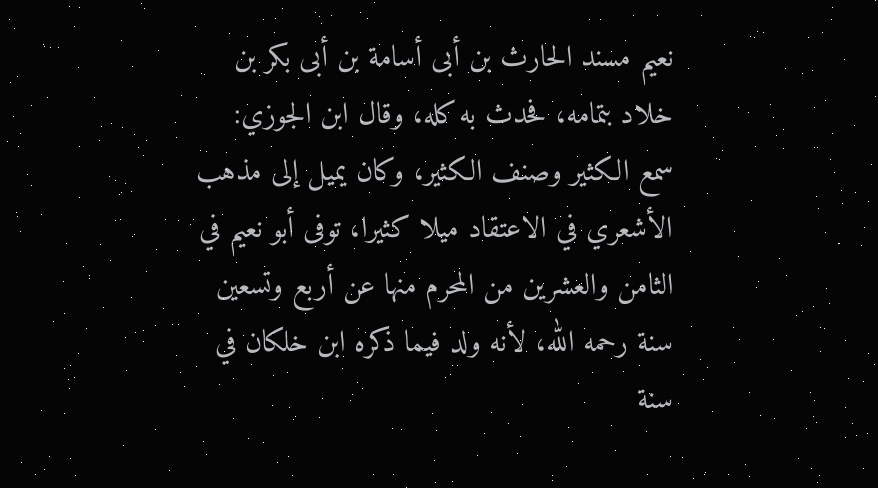نعيم مسند الحارث بن أبى أسامة بن أبى بكر بن خلاد بتمامه، فحدث به كله، وقال ابن الجوزي: سمع الكثير وصنف الكثير، وكان يميل إلى مذهب الأشعري في الاعتقاد ميلا كثيرا، توفى أبو نعيم في الثامن والعشرين من المحرم منها عن أربع وتسعين سنة رحمه الله، لأنه ولد فيما ذكره ابن خلكان في سنة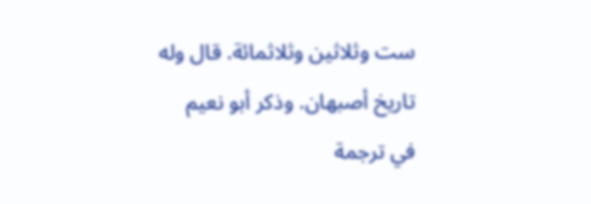ست وثلاثين وثلاثمائة. قال وله تاريخ أصبهان. وذكر أبو نعيم في ترجمة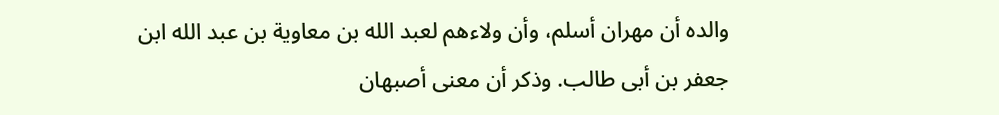والده أن مهران أسلم، وأن ولاءهم لعبد الله بن معاوية بن عبد الله ابن جعفر بن أبى طالب. وذكر أن معنى أصبهان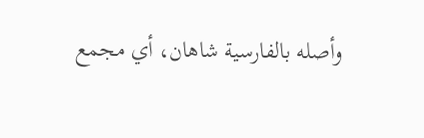وأصله بالفارسية شاهان، أي مجمع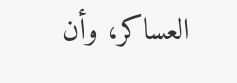العساكر، وأن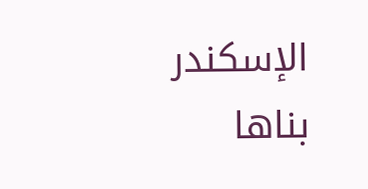الإسكندر بناها